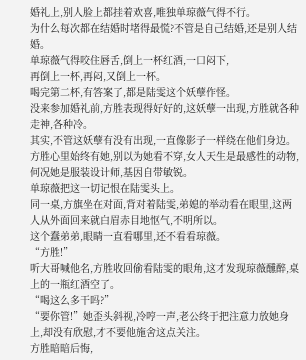婚礼上,别人脸上都挂着欢喜,唯独单琼薇气得不行。
为什么每次都在结婚时堵得最慌?不管是自己结婚,还是别人结婚。
单琼薇气得咬住唇舌,倒上一杯红酒,一口闷下,
再倒上一杯,再闷,又倒上一杯。
喝完第二杯,有答案了,都是陆雯这个妖孽作怪。
没来参加婚礼前,方胜表现得好好的,这妖孽一出现,方胜就各种走神,各种冷。
其实,不管这妖孽有没有出现,一直像影子一样绕在他们身边。
方胜心里始终有她,别以为她看不穿,女人天生是最感性的动物,何况她是服装设计师,基因自带敏锐。
单琼薇把这一切记恨在陆雯头上。
同一桌,方旗坐在对面,背对着陆雯,弟媳的举动看在眼里,这两人从外面回来就白眉赤目地怄气,不明所以。
这个蠢弟弟,眼睛一直看哪里,还不看看琼薇。
“方胜!”
听大哥喊他名,方胜收回偷看陆雯的眼角,这才发现琼薇醺醉,桌上的一瓶红酒空了。
“喝这么多干吗?”
“要你管!”她歪头斜视,冷哼一声,老公终于把注意力放她身上,却没有欣慰,才不要他施舍这点关注。
方胜暗暗后悔,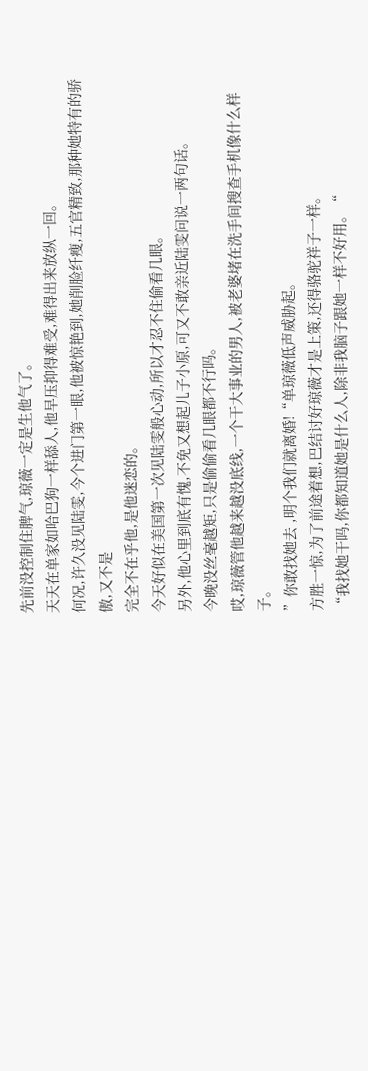先前没控制住脾气,琼薇一定是生他气了。
天天在单家如哈巴狗一样舔人,他早压抑得难受,难得出来放纵一回。
何况,许久没见陆雯,今个进门第一眼,他被惊艳到,她削脸纤瘦,五官精致,那种她特有的骄傲,又不是
完全不在乎他,是他迷恋的。
今天好似在美国第一次见陆雯般心动,所以才忍不住偷看几眼。
另外,他心里到底有愧,不免又想起儿子小原,可又不敢亲近陆雯问说一两句话。
今晚没丝毫越矩,只是偷偷看几眼都不行吗。
哎,琼薇管他越来越没底线,一个干大事业的男人,被老婆堵在洗手间搜查手机像什么样子。
”你敢找她去 ,明个我们就离婚!“单琼薇低声威胁起。
方胜一惊,为了前途着想,巴结讨好琼薇才是上策,还得骆驼祥子一样。
“我找她干吗,你都知道她是什么人,除非我脑子跟她一样不好用。“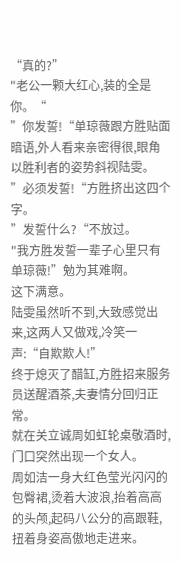“真的?”
"老公一颗大红心,装的全是你。“
”你发誓!“单琼薇跟方胜贴面暗语,外人看来亲密得很,眼角以胜利者的姿势斜视陆雯。
”必须发誓!“方胜挤出这四个字。
”发誓什么?“不放过。
"我方胜发誓一辈子心里只有单琼薇!”勉为其难啊。
这下满意。
陆雯虽然听不到,大致感觉出来,这两人又做戏,冷笑一声:“自欺欺人!”
终于熄灭了醋缸,方胜招来服务员送醒酒茶,夫妻情分回归正常。
就在关立诚周如虹轮桌敬酒时,门口突然出现一个女人。
周如洁一身大红色莹光闪闪的包臀裙,烫着大波浪,抬着高高的头颅,起码八公分的高跟鞋,扭着身姿高傲地走进来。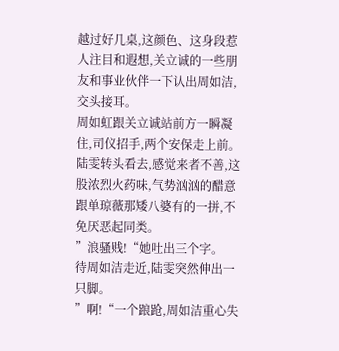越过好几桌,这颜色、这身段惹人注目和遐想,关立诚的一些朋友和事业伙伴一下认出周如洁,交头接耳。
周如虹跟关立诚站前方一瞬凝住,司仪招手,两个安保走上前。
陆雯转头看去,感觉来者不善,这股浓烈火药味,气势汹汹的醋意跟单琼薇那矮八婆有的一拼,不免厌恶起同类。
”浪骚贱!“她吐出三个字。
待周如洁走近,陆雯突然伸出一只脚。
”啊!“一个踉跄,周如洁重心失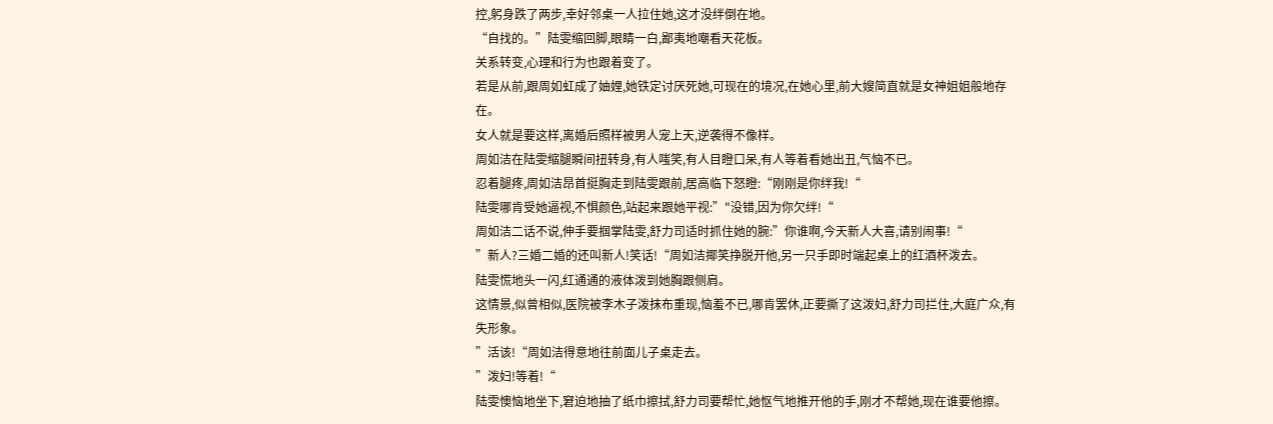控,躬身跌了两步,幸好邻桌一人拉住她,这才没绊倒在地。
“自找的。”陆雯缩回脚,眼睛一白,鄙夷地嘲看天花板。
关系转变,心理和行为也跟着变了。
若是从前,跟周如虹成了妯娌,她铁定讨厌死她,可现在的境况,在她心里,前大嫂简直就是女神姐姐般地存在。
女人就是要这样,离婚后照样被男人宠上天,逆袭得不像样。
周如洁在陆雯缩腿瞬间扭转身,有人嗤笑,有人目瞪口呆,有人等着看她出丑,气恼不已。
忍着腿疼,周如洁昂首挺胸走到陆雯跟前,居高临下怒瞪:“刚刚是你绊我!“
陆雯哪肯受她逼视,不惧颜色,站起来跟她平视:”"没错,因为你欠绊!“
周如洁二话不说,伸手要掴掌陆雯,舒力司适时抓住她的腕:”你谁啊,今天新人大喜,请别闹事!“
”新人?三婚二婚的还叫新人!笑话!“周如洁揶笑挣脱开他,另一只手即时端起桌上的红酒杯泼去。
陆雯慌地头一闪,红通通的液体泼到她胸跟侧肩。
这情景,似曾相似,医院被李木子泼抹布重现,恼羞不已,哪肯罢休,正要撕了这泼妇,舒力司拦住,大庭广众,有失形象。
”活该!“周如洁得意地往前面儿子桌走去。
”泼妇!等着!“
陆雯懊恼地坐下,窘迫地抽了纸巾擦拭,舒力司要帮忙,她怄气地推开他的手,刚才不帮她,现在谁要他擦。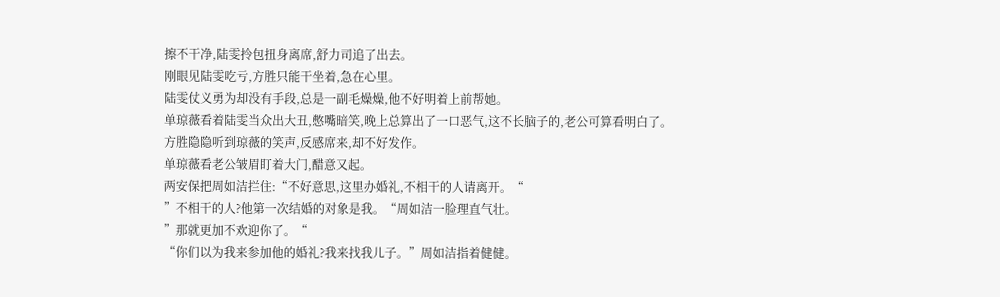擦不干净,陆雯拎包扭身离席,舒力司追了出去。
刚眼见陆雯吃亏,方胜只能干坐着,急在心里。
陆雯仗义勇为却没有手段,总是一副毛燥燥,他不好明着上前帮她。
单琼薇看着陆雯当众出大丑,憋嘴暗笑,晚上总算出了一口恶气,这不长脑子的,老公可算看明白了。
方胜隐隐听到琼薇的笑声,反感席来,却不好发作。
单琼薇看老公皱眉盯着大门,醋意又起。
两安保把周如洁拦住:“不好意思,这里办婚礼,不相干的人请离开。“
”不相干的人?他第一次结婚的对象是我。“周如洁一脸理直气壮。
”那就更加不欢迎你了。“
“你们以为我来参加他的婚礼?我来找我儿子。”周如洁指着健健。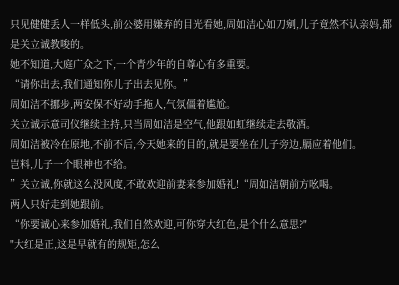只见健健丢人一样低头,前公婆用嫌弃的目光看她,周如洁心如刀剜,儿子竟然不认亲妈,都是关立诚教唆的。
她不知道,大庭广众之下,一个青少年的自尊心有多重要。
“请你出去,我们通知你儿子出去见你。”
周如洁不挪步,两安保不好动手拖人,气氛僵着尴尬。
关立诚示意司仪继续主持,只当周如洁是空气,他跟如虹继续走去敬酒。
周如洁被冷在原地,不前不后,今天她来的目的,就是要坐在儿子旁边,膈应着他们。
岂料,儿子一个眼神也不给。
”关立诚,你就这么没风度,不敢欢迎前妻来参加婚礼!“周如洁朝前方吆喝。
两人只好走到她跟前。
“你要诚心来参加婚礼,我们自然欢迎,可你穿大红色,是个什么意思?"
"大红是正,这是早就有的规矩,怎么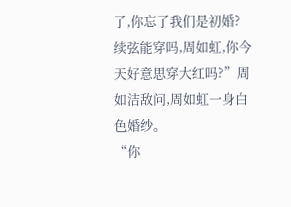了,你忘了我们是初婚?续弦能穿吗,周如虹,你今天好意思穿大红吗?”周如洁敌问,周如虹一身白色婚纱。
“你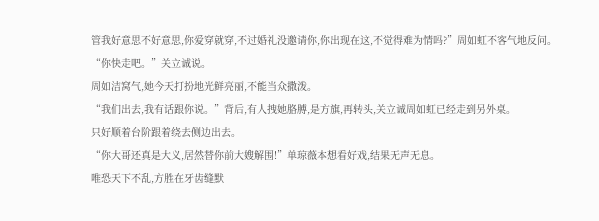管我好意思不好意思,你爱穿就穿,不过婚礼没邀请你,你出现在这,不觉得难为情吗?”周如虹不客气地反问。
“你快走吧。”关立诚说。
周如洁窝气,她今天打扮地光鲜亮丽,不能当众撒泼。
“我们出去,我有话跟你说。”背后,有人拽她胳膊,是方旗,再转头,关立诚周如虹已经走到另外桌。
只好顺着台阶跟着绕去侧边出去。
“你大哥还真是大义,居然替你前大嫂解围!”单琼薇本想看好戏,结果无声无息。
唯恐天下不乱,方胜在牙齿缝默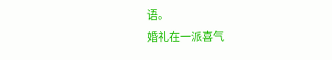语。
婚礼在一派喜气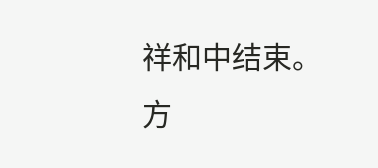祥和中结束。
方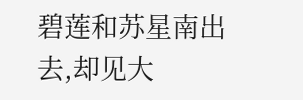碧莲和苏星南出去,却见大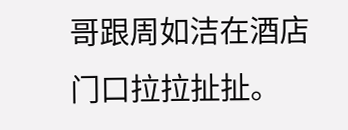哥跟周如洁在酒店门口拉拉扯扯。